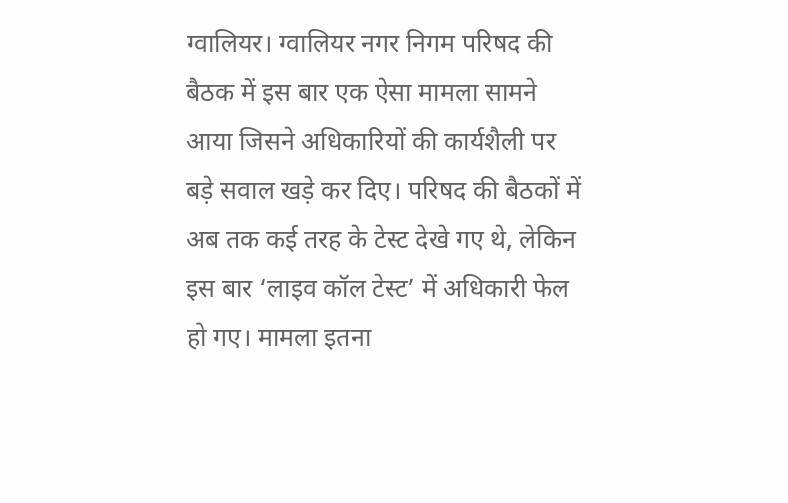ग्वालियर। ग्वालियर नगर निगम परिषद की बैठक में इस बार एक ऐसा मामला सामने आया जिसने अधिकारियों की कार्यशैली पर बड़े सवाल खड़े कर दिए। परिषद की बैठकों में अब तक कई तरह के टेस्ट देखे गए थे, लेकिन इस बार ‘लाइव कॉल टेस्ट’ में अधिकारी फेल हो गए। मामला इतना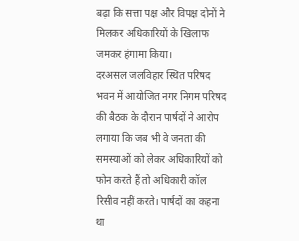बढ़ा कि सत्ता पक्ष और विपक्ष दोनों ने मिलकर अधिकारियों के खिलाफ जमकर हंगामा किया।
दरअसल जलविहार स्थित परिषद भवन में आयोजित नगर निगम परिषद की बैठक के दौरान पार्षदों ने आरोप लगाया कि जब भी वे जनता की समस्याओं को लेकर अधिकारियों को फोन करते हैं तो अधिकारी कॉल रिसीव नहीं करते। पार्षदों का कहना था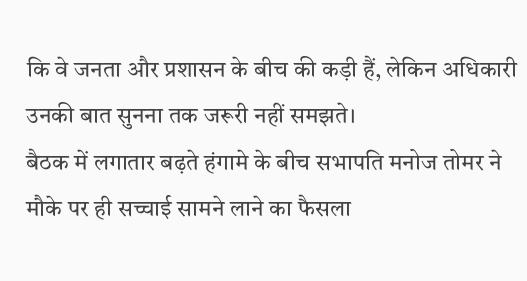कि वे जनता और प्रशासन के बीच की कड़ी हैं, लेकिन अधिकारी उनकी बात सुनना तक जरूरी नहीं समझते।
बैठक में लगातार बढ़ते हंगामे के बीच सभापति मनोज तोमर ने मौके पर ही सच्चाई सामने लाने का फैसला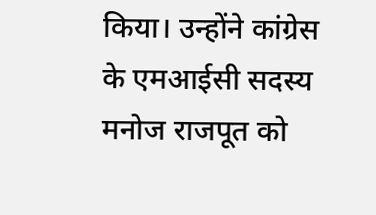किया। उन्होंने कांग्रेस के एमआईसी सदस्य मनोज राजपूत को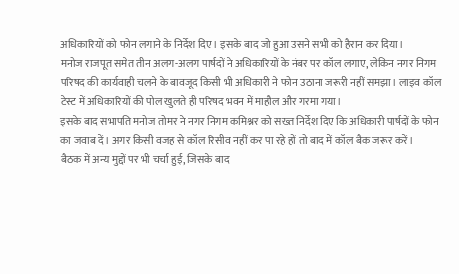अधिकारियों को फोन लगाने के निर्देश दिए। इसके बाद जो हुआ उसने सभी को हैरान कर दिया।
मनोज राजपूत समेत तीन अलग-अलग पार्षदों ने अधिकारियों के नंबर पर कॉल लगाए, लेकिन नगर निगम परिषद की कार्यवाही चलने के बावजूद किसी भी अधिकारी ने फोन उठाना जरूरी नहीं समझा। लाइव कॉल टेस्ट में अधिकारियों की पोल खुलते ही परिषद भवन में माहौल और गरमा गया।
इसके बाद सभापति मनोज तोमर ने नगर निगम कमिश्नर को सख्त निर्देश दिए कि अधिकारी पार्षदों के फोन का जवाब दें। अगर किसी वजह से कॉल रिसीव नहीं कर पा रहे हों तो बाद में कॉल बैक जरूर करें।
बैठक में अन्य मुद्दों पर भी चर्चा हुई, जिसके बाद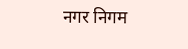नगर निगम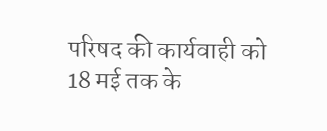परिषद की कार्यवाही को 18 मई तक के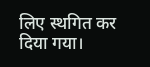लिए स्थगित कर दिया गया।